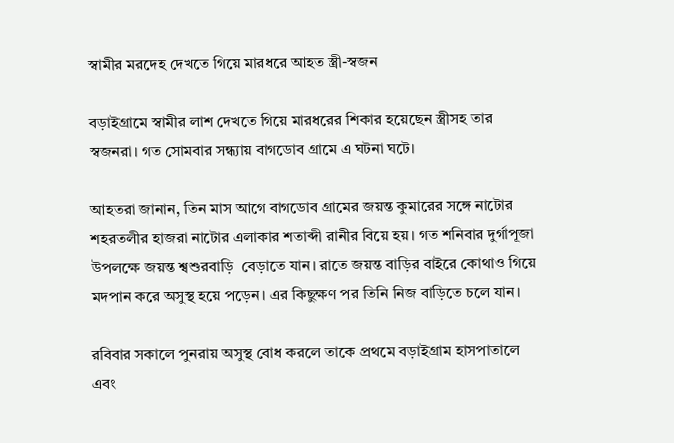স্বামীর মরদেহ দেখতে গিয়ে মারধরে আহত স্ত্রী-স্বজন

বড়াইগ্রামে স্বামীর লাশ দেখতে গিয়ে মারধরের শিকার হয়েছেন স্ত্রীসহ তার স্বজনরা। গত সোমবার সন্ধ্যায় বাগডোব গ্রামে এ ঘটনা ঘটে।

আহতরা জানান, তিন মাস আগে বাগডোব গ্রামের জয়ন্ত কুমারের সঙ্গে নাটোর শহরতলীর হাজরা নাটোর এলাকার শতাব্দী রানীর বিয়ে হয়। গত শনিবার দুর্গাপূজা উপলক্ষে জয়ন্ত শ্বশুরবাড়ি  বেড়াতে যান। রাতে জয়ন্ত বাড়ির বাইরে কোথাও গিয়ে মদপান করে অসুস্থ হয়ে পড়েন। এর কিছুক্ষণ পর তিনি নিজ বাড়িতে চলে যান।

রবিবার সকালে পুনরায় অসুস্থ বোধ করলে তাকে প্রথমে বড়াইগ্রাম হাসপাতালে এবং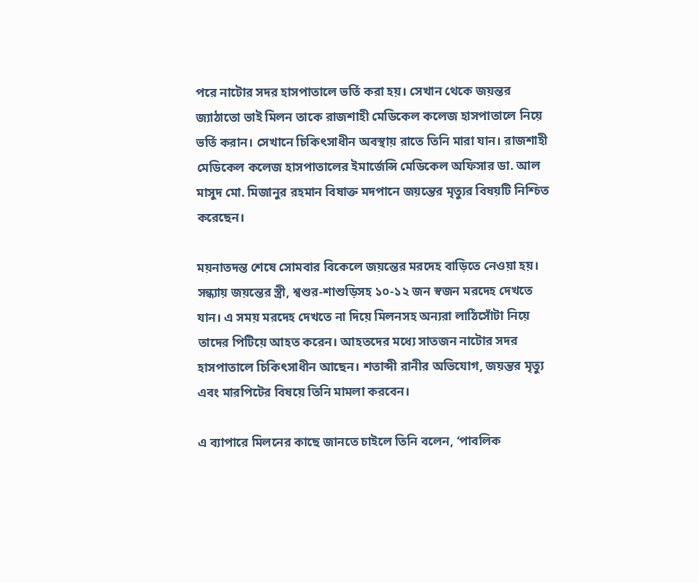পরে নাটোর সদর হাসপাতালে ভর্তি করা হয়। সেখান থেকে জয়ন্তর জ্যাঠাতো ভাই মিলন তাকে রাজশাহী মেডিকেল কলেজ হাসপাতালে নিয়ে ভর্তি করান। সেখানে চিকিৎসাধীন অবস্থায় রাতে তিনি মারা যান। রাজশাহী মেডিকেল কলেজ হাসপাতালের ইমার্জেন্সি মেডিকেল অফিসার ডা. আল মাসুদ মো. মিজানুর রহমান বিষাক্ত মদপানে জয়ন্তের মৃত্যুর বিষয়টি নিশ্চিত করেছেন।

ময়নাতদন্ত শেষে সোমবার বিকেলে জয়ন্তের মরদেহ বাড়িতে নেওয়া হয়। সন্ধ্যায় জয়ন্তের স্ত্রী, শ্বশুর-শাশুড়িসহ ১০-১২ জন স্বজন মরদেহ দেখতে যান। এ সময় মরদেহ দেখতে না দিয়ে মিলনসহ অন্যরা লাঠিসোঁটা নিয়ে তাদের পিটিয়ে আহত করেন। আহতদের মধ্যে সাতজন নাটোর সদর হাসপাতালে চিকিৎসাধীন আছেন। শতাব্দী রানীর অভিযোগ, জয়ন্তর মৃত্যু এবং মারপিটের বিষয়ে তিনি মামলা করবেন।

এ ব্যাপারে মিলনের কাছে জানতে চাইলে তিনি বলেন, ‘পাবলিক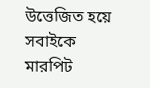উত্তেজিত হয়ে সবাইকে মারপিট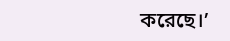করেছে।’